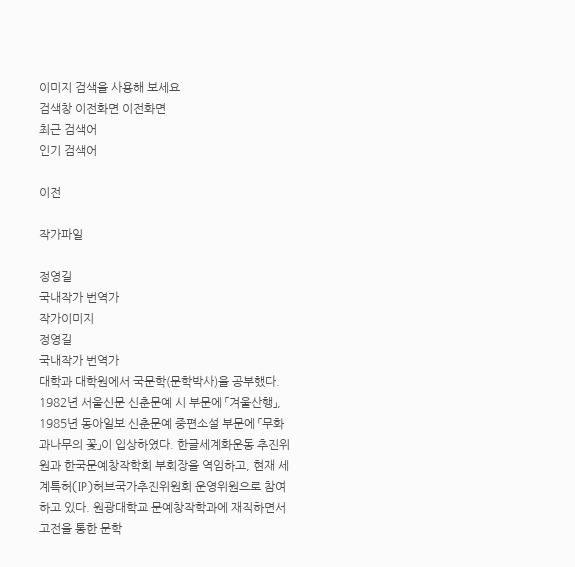이미지 검색을 사용해 보세요
검색창 이전화면 이전화면
최근 검색어
인기 검색어

이전

작가파일

정영길
국내작가 번역가
작가이미지
정영길
국내작가 번역가
대학과 대학원에서 국문학(문학박사)을 공부했다. 1982년 서울신문 신춘문예 시 부문에 「겨울산행」, 1985년 동아일보 신춘문예 중편소설 부문에 「무화과나무의 꽃」이 입상하였다. 한글세계화운동 추진위원과 한국문예창작학회 부회장을 역임하고, 현재 세계특허(IP)허브국가추진위원회 운영위원으로 참여하고 있다. 원광대학교 문예창작학과에 재직하면서 고전을 통한 문학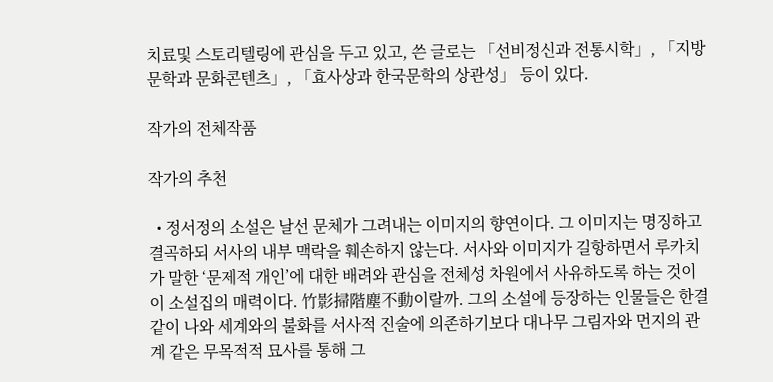치료및 스토리텔링에 관심을 두고 있고, 쓴 글로는 「선비정신과 전통시학」, 「지방문학과 문화콘텐츠」, 「효사상과 한국문학의 상관성」 등이 있다.

작가의 전체작품

작가의 추천

  • 정서정의 소설은 날선 문체가 그려내는 이미지의 향연이다. 그 이미지는 명징하고 결곡하되 서사의 내부 맥락을 훼손하지 않는다. 서사와 이미지가 길항하면서 루카치가 말한 ‘문제적 개인’에 대한 배려와 관심을 전체성 차원에서 사유하도록 하는 것이 이 소설집의 매력이다. 竹影掃階塵不動이랄까. 그의 소설에 등장하는 인물들은 한결같이 나와 세계와의 불화를 서사적 진술에 의존하기보다 대나무 그림자와 먼지의 관계 같은 무목적적 묘사를 통해 그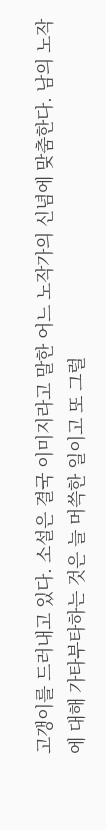고갱이를 드러내고 있다. 소설은 결국 이미지라고 말한 어느 노작가의 신념에 맞춤한다. 남의 노작에 대해 가타부타하는 것은 늘 머쓱한 일이고 또 그럴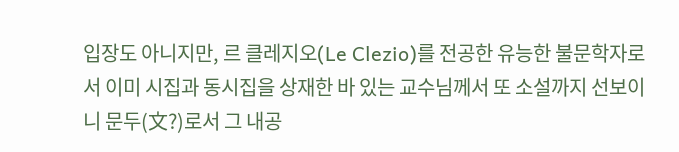입장도 아니지만, 르 클레지오(Le Clezio)를 전공한 유능한 불문학자로서 이미 시집과 동시집을 상재한 바 있는 교수님께서 또 소설까지 선보이니 문두(文?)로서 그 내공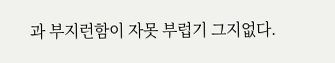과 부지런함이 자못 부럽기 그지없다.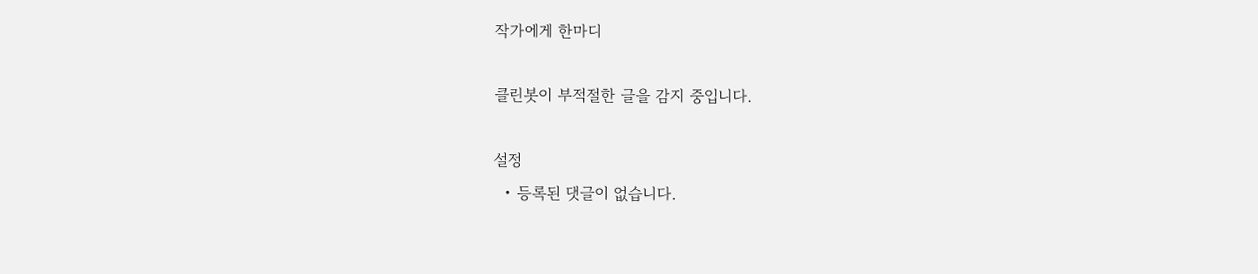작가에게 한마디

클린봇이 부적절한 글을 감지 중입니다.

설정
  • 등록된 댓글이 없습니다.